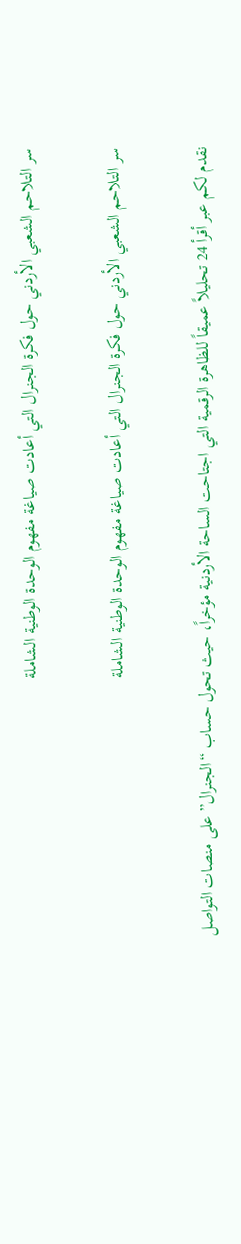سر التلاحم الشعبي الأردني حول فكرة الجنرال التي أعادت صياغة مفهوم الوحدة الوطنية الشاملة

سر التلاحم الشعبي الأردني حول فكرة الجنرال التي أعادت صياغة مفهوم الوحدة الوطنية الشاملة

نقدم لكم عبر أقرأ 24 تحليلاً عميقاً للظاهرة الرقمية التي اجتاحت الساحة الأردنية مؤخراً، حيث تحول حساب “الجنرال” على منصات التواصل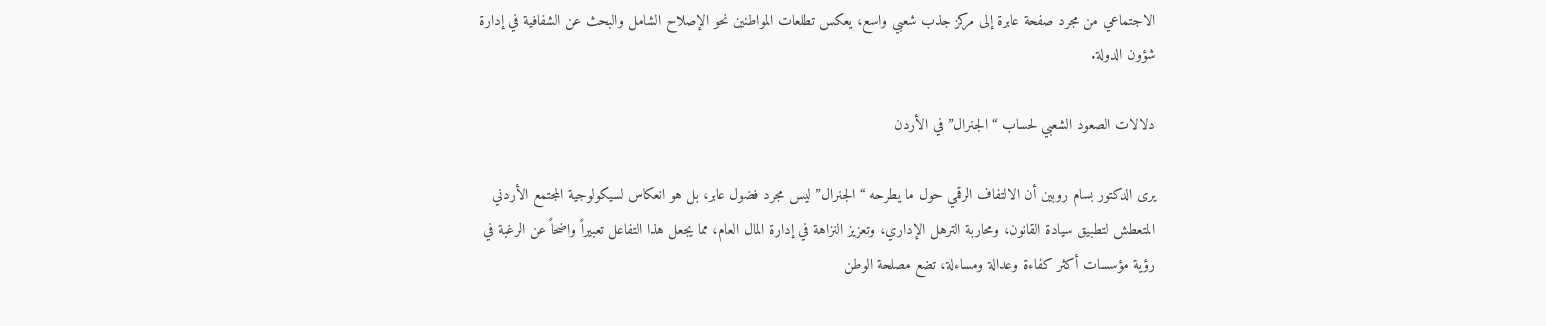الاجتماعي من مجرد صفحة عابرة إلى مركز جذب شعبي واسع، يعكس تطلعات المواطنين نحو الإصلاح الشامل والبحث عن الشفافية في إدارة شؤون الدولة.

دلالات الصعود الشعبي لحساب “الجنرال” في الأردن

يرى الدكتور بسام روبين أن الالتفاف الرقمي حول ما يطرحه “الجنرال” ليس مجرد فضول عابر، بل هو انعكاس لسيكولوجية المجتمع الأردني المتعطش لتطبيق سيادة القانون، ومحاربة الترهل الإداري، وتعزيز النزاهة في إدارة المال العام، مما يجعل هذا التفاعل تعبيراً واضحاً عن الرغبة في رؤية مؤسسات أكثر كفاءة وعدالة ومساءلة، تضع مصلحة الوطن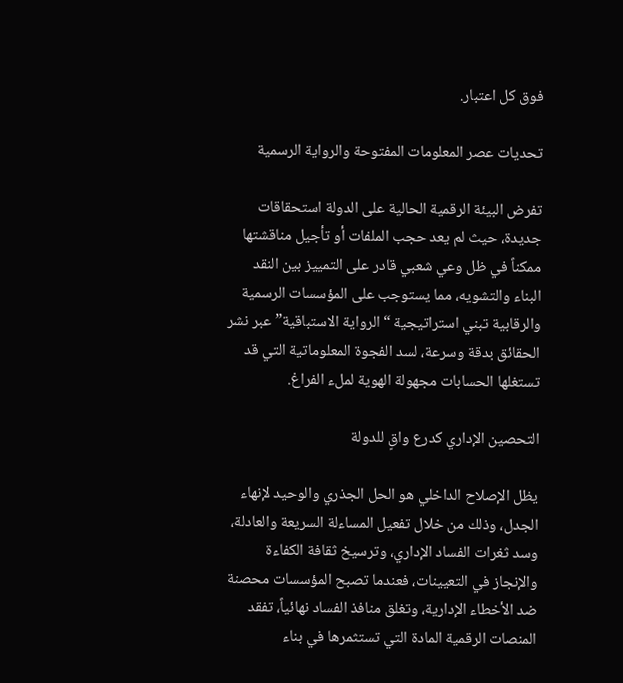فوق كل اعتبار.

تحديات عصر المعلومات المفتوحة والرواية الرسمية

تفرض البيئة الرقمية الحالية على الدولة استحقاقات جديدة، حيث لم يعد حجب الملفات أو تأجيل مناقشتها ممكناً في ظل وعي شعبي قادر على التمييز بين النقد البناء والتشويه، مما يستوجب على المؤسسات الرسمية والرقابية تبني استراتيجية “الرواية الاستباقية” عبر نشر الحقائق بدقة وسرعة، لسد الفجوة المعلوماتية التي قد تستغلها الحسابات مجهولة الهوية لملء الفراغ.

التحصين الإداري كدرع واقٍ للدولة

يظل الإصلاح الداخلي هو الحل الجذري والوحيد لإنهاء الجدل، وذلك من خلال تفعيل المساءلة السريعة والعادلة، وسد ثغرات الفساد الإداري، وترسيخ ثقافة الكفاءة والإنجاز في التعيينات، فعندما تصبح المؤسسات محصنة ضد الأخطاء الإدارية، وتغلق منافذ الفساد نهائياً، تفقد المنصات الرقمية المادة التي تستثمرها في بناء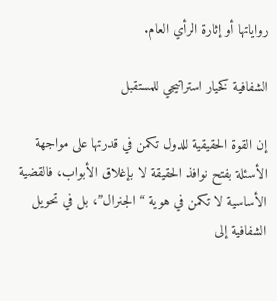رواياتها أو إثارة الرأي العام.

الشفافية كخيار استراتيجي للمستقبل

إن القوة الحقيقية للدول تكمن في قدرتها على مواجهة الأسئلة بفتح نوافذ الحقيقة لا بإغلاق الأبواب، فالقضية الأساسية لا تكمن في هوية “الجنرال”، بل في تحويل الشفافية إلى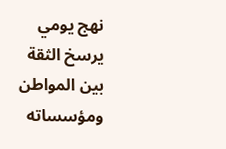نهج يومي يرسخ الثقة بين المواطن ومؤسساته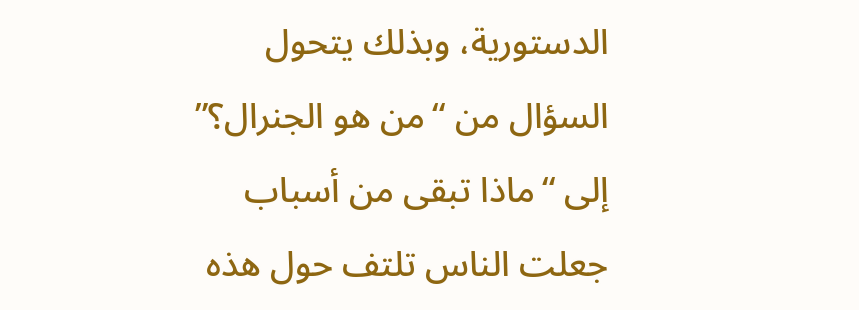الدستورية، وبذلك يتحول السؤال من “من هو الجنرال؟” إلى “ماذا تبقى من أسباب جعلت الناس تلتف حول هذه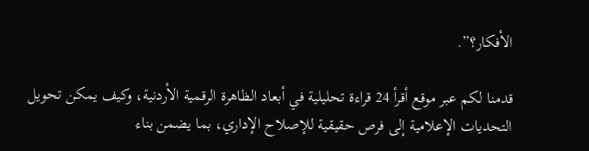الأفكار؟”.

قدمنا لكم عبر موقع أقرأ 24 قراءة تحليلية في أبعاد الظاهرة الرقمية الأردنية، وكيف يمكن تحويل التحديات الإعلامية إلى فرص حقيقية للإصلاح الإداري، بما يضمن بناء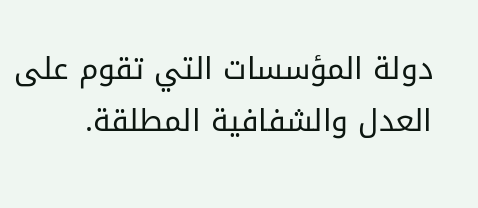دولة المؤسسات التي تقوم على العدل والشفافية المطلقة.